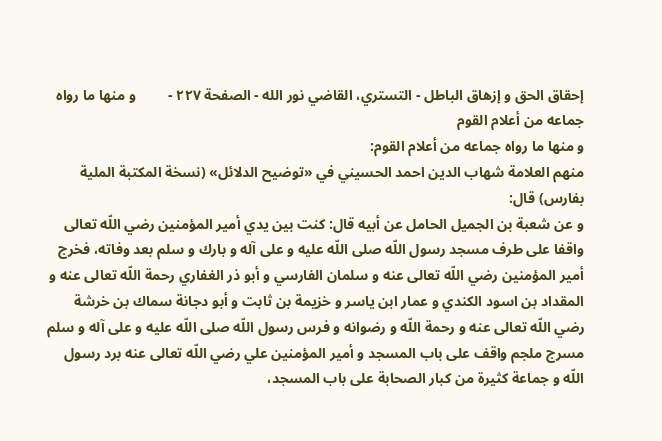إحقاق الحق و إزهاق الباطل - التستري، القاضي نور الله - الصفحة ٢٢٧ -         و منها ما رواه جماعه من أعلام القوم
و منها ما رواه جماعه من أعلام القوم:
منهم العلامة شهاب الدين احمد الحسيني في «توضيح الدلائل» (نسخة المكتبة الملية بفارس) قال:
و عن شعبة بن الجميل الحامل عن أبيه قال: كنت بين يدي أمير المؤمنين رضي اللّه تعالى واقفا على طرف مسجد رسول اللّه صلى اللّه عليه و على آله و بارك و سلم بعد وفاته، فخرج أمير المؤمنين رضي اللّه تعالى عنه و سلمان الفارسي و أبو ذر الغفاري رحمة اللّه تعالى عنه و المقداد بن اسود الكندي و عمار ابن ياسر و خزيمة بن ثابت و أبو دجانة سماك بن خرشة رضي اللّه تعالى عنه و رحمة اللّه و رضوانه و فرس رسول اللّه صلى اللّه عليه و على آله و سلم مسرج ملجم واقف على باب المسجد و أمير المؤمنين علي رضي اللّه تعالى عنه برد رسول اللّه و جماعة كثيرة من كبار الصحابة على باب المسجد،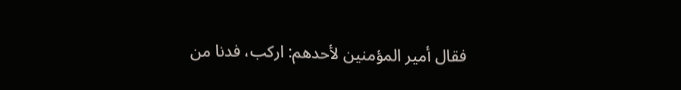فقال أمير المؤمنين لأحدهم: اركب، فدنا من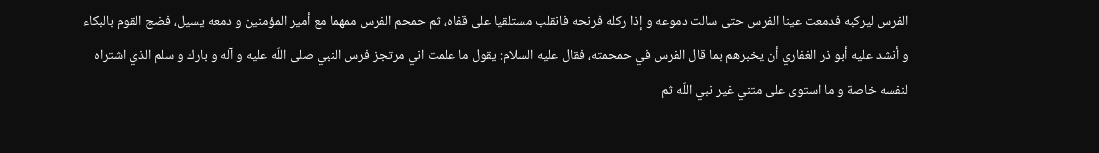الفرس ليركبه فدمعت عينا الفرس حتى سالت دموعه و إذا ركله فرنحه فانقلب مستلقيا على قفاه، ثم حمحم الفرس ممهما مع أمير المؤمنين و دمعه يسيل، فضج القوم بالبكاء و أنشد عليه أبو ذر الغفاري أن يخبرهم بما قال الفرس في حمحمته، فقال عليه السلام: يقول ما علمت اني مرتجز فرس النبي صلى اللّه عليه و آله و بارك و سلم الذي اشتراه لنفسه خاصة و ما استوى على متني غير نبي اللّه ثم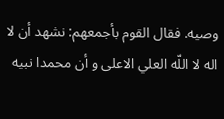وصيه. فقال القوم بأجمعهم: نشهد أن لا اله لا اللّه العلي الاعلى و أن محمدا نبيه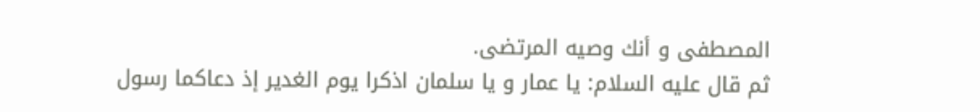المصطفى و أنك وصيه المرتضى.
ثم قال عليه السلام: يا عمار و يا سلمان اذكرا يوم الغدير إذ دعاكما رسول